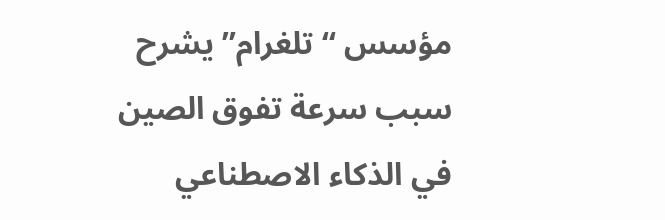مؤسس “تلغرام” يشرح سبب سرعة تفوق الصين في الذكاء الاصطناعي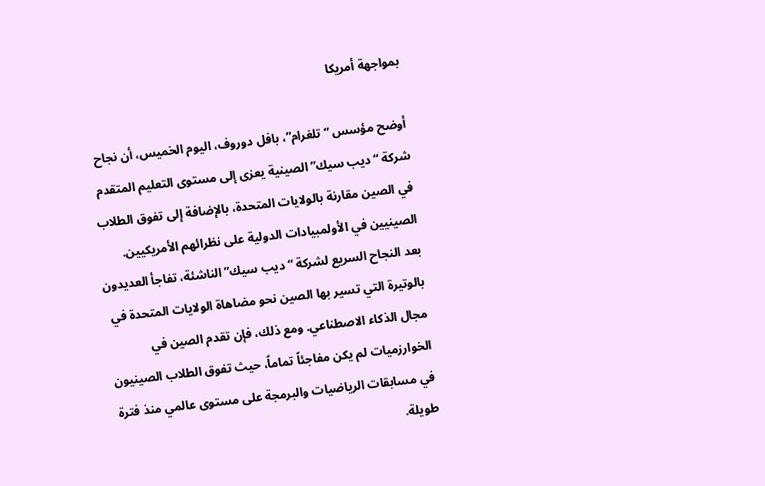بمواجهة أمريكا

أوضح مؤسس “تلغرام”، بافل دوروف، اليوم الخميس، أن نجاح شركة “ديب سيك” الصينية يعزى إلى مستوى التعليم المتقدم في الصين مقارنة بالولايات المتحدة، بالإضافة إلى تفوق الطلاب الصينيين في الأولمبيادات الدولية على نظرائهم الأمريكيين.
بعد النجاح السريع لشركة “ديب سيك” الناشئة، تفاجأ العديدون بالوتيرة التي تسير بها الصين نحو مضاهاة الولايات المتحدة في مجال الذكاء الاصطناعي. ومع ذلك، فإن تقدم الصين في الخوارزميات لم يكن مفاجئاً تماماً، حيث تفوق الطلاب الصينيون في مسابقات الرياضيات والبرمجة على مستوى عالمي منذ فترة طويلة.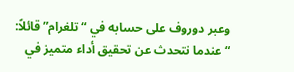وعبر دوروف على حسابه في “تلغرام” قائلاً: “عندما نتحدث عن تحقيق أداء متميز في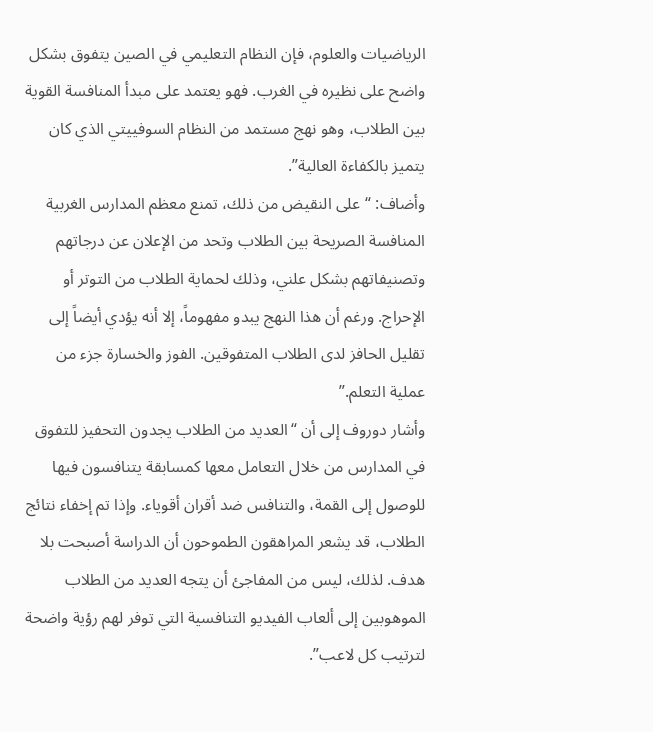الرياضيات والعلوم، فإن النظام التعليمي في الصين يتفوق بشكل واضح على نظيره في الغرب. فهو يعتمد على مبدأ المنافسة القوية بين الطلاب، وهو نهج مستمد من النظام السوفييتي الذي كان يتميز بالكفاءة العالية”.
وأضاف: “على النقيض من ذلك، تمنع معظم المدارس الغربية المنافسة الصريحة بين الطلاب وتحد من الإعلان عن درجاتهم وتصنيفاتهم بشكل علني، وذلك لحماية الطلاب من التوتر أو الإحراج. ورغم أن هذا النهج يبدو مفهوماً، إلا أنه يؤدي أيضاً إلى تقليل الحافز لدى الطلاب المتفوقين. الفوز والخسارة جزء من عملية التعلم.”
وأشار دوروف إلى أن “العديد من الطلاب يجدون التحفيز للتفوق في المدارس من خلال التعامل معها كمسابقة يتنافسون فيها للوصول إلى القمة، والتنافس ضد أقران أقوياء. وإذا تم إخفاء نتائج الطلاب، قد يشعر المراهقون الطموحون أن الدراسة أصبحت بلا هدف. لذلك، ليس من المفاجئ أن يتجه العديد من الطلاب الموهوبين إلى ألعاب الفيديو التنافسية التي توفر لهم رؤية واضحة لترتيب كل لاعب”.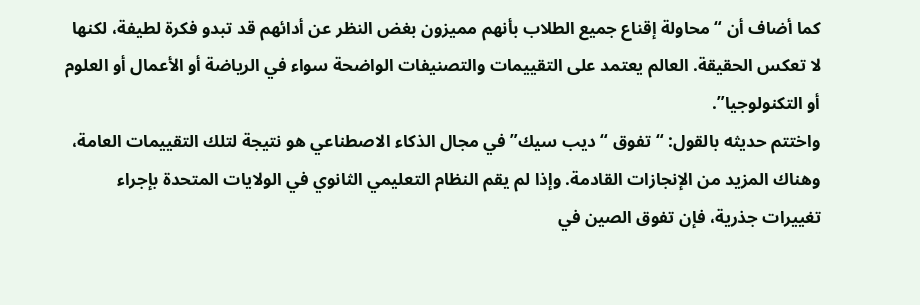كما أضاف أن “محاولة إقناع جميع الطلاب بأنهم مميزون بغض النظر عن أدائهم قد تبدو فكرة لطيفة، لكنها لا تعكس الحقيقة. العالم يعتمد على التقييمات والتصنيفات الواضحة سواء في الرياضة أو الأعمال أو العلوم أو التكنولوجيا”.
واختتم حديثه بالقول: “تفوق “ديب سيك” في مجال الذكاء الاصطناعي هو نتيجة لتلك التقييمات العامة، وهناك المزيد من الإنجازات القادمة. وإذا لم يقم النظام التعليمي الثانوي في الولايات المتحدة بإجراء تغييرات جذرية، فإن تفوق الصين في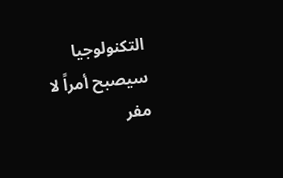التكنولوجيا سيصبح أمراً لا مفر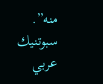منه”.
سبوتنيك عربي